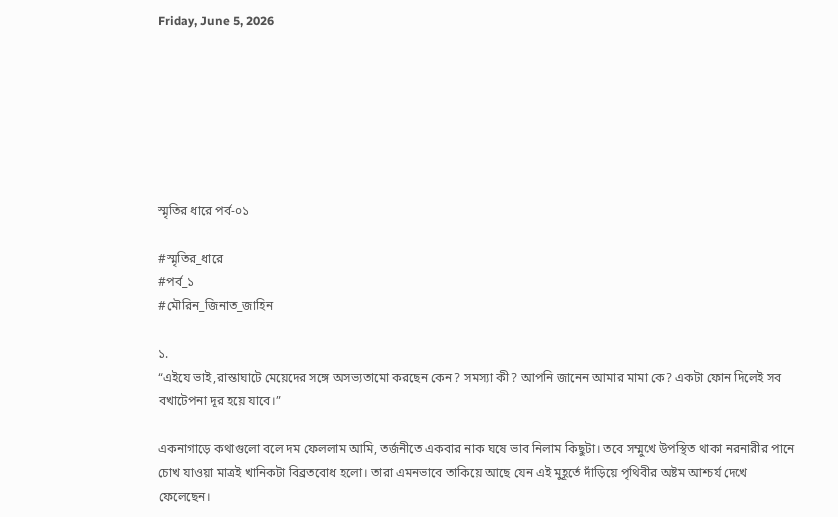Friday, June 5, 2026







স্মৃতির ধারে পর্ব-০১

#স্মৃতির_ধারে
#পর্ব_১
#মৌরিন_জিনাত_জাহিন

১.
“এইযে ভাই,রাস্তাঘাটে মেয়েদের সঙ্গে অসভ্যতামো করছেন কেন? সমস্যা কী? আপনি জানেন আমার মামা কে? একটা ফোন দিলেই সব বখাটেপনা দূর হয়ে যাবে।”

একনাগাড়ে কথাগুলো বলে দম ফেললাম আমি, তর্জনীতে একবার নাক ঘষে ভাব নিলাম কিছুটা। তবে সম্মুখে উপস্থিত থাকা নরনারীর পানে চোখ যাওয়া মাত্রই খানিকটা বিব্রতবোধ হলো। তারা এমনভাবে তাকিয়ে আছে যেন এই মুহূর্তে দাঁড়িয়ে পৃথিবীর অষ্টম আশ্চর্য দেখে ফেলেছেন।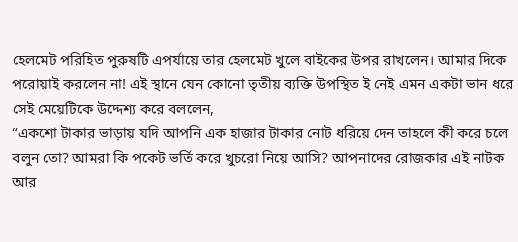হেলমেট পরিহিত পুরুষটি এপর্যায়ে তার হেলমেট খুলে বাইকের উপর রাখলেন। আমার দিকে পরোয়াই করলেন না! এই স্থানে যেন কোনো তৃতীয় ব্যক্তি উপস্থিত ই নেই এমন একটা ভান ধরে সেই মেয়েটিকে উদ্দেশ্য করে বললেন,
“একশো টাকার ভাড়ায় যদি আপনি এক হাজার টাকার নোট ধরিয়ে দেন তাহলে কী করে চলে বলুন তো? আমরা কি পকেট ভর্তি করে খুচরো নিয়ে আসি? আপনাদের রোজকার এই নাটক আর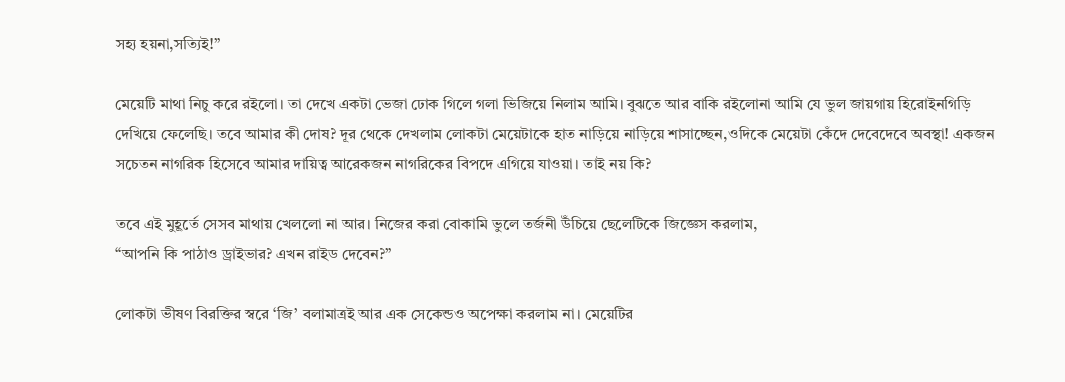সহ্য হয়না,সত্যিই!”

মেয়েটি মাথা নিচু করে রইলো। তা দেখে একটা ভেজা ঢোক গিলে গলা ভিজিয়ে নিলাম আমি। বুঝতে আর বাকি রইলোনা আমি যে ভুল জায়গায় হিরোইনগিড়ি দেখিয়ে ফেলেছি। তবে আমার কী দোষ? দূর থেকে দেখলাম লোকটা মেয়েটাকে হাত নাড়িয়ে নাড়িয়ে শাসাচ্ছেন,ওদিকে মেয়েটা কেঁদে দেবেদেবে অবস্থা! একজন সচেতন নাগরিক হিসেবে আমার দায়িত্ব আরেকজন নাগরিকের বিপদে এগিয়ে যাওয়া। তাই নয় কি?

তবে এই মুহূর্তে সেসব মাথায় খেললো না আর। নিজের করা বোকামি ভুলে তর্জনী উঁচিয়ে ছেলেটিকে জিজ্ঞেস করলাম,
“আপনি কি পাঠাও ড্রাইভার? এখন রাইড দেবেন?”

লোকটা ভীষণ বিরক্তির স্বরে ‘জি’ বলামাত্রই আর এক সেকেন্ডও অপেক্ষা করলাম না। মেয়েটির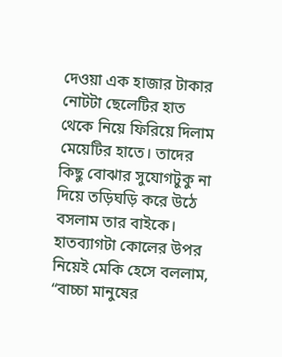দেওয়া এক হাজার টাকার নোটটা ছেলেটির হাত থেকে নিয়ে ফিরিয়ে দিলাম মেয়েটির হাতে। তাদের কিছু বোঝার সুযোগটুকু না দিয়ে তড়িঘড়ি করে উঠে বসলাম তার বাইকে। হাতব্যাগটা কোলের উপর নিয়েই মেকি হেসে বললাম,
“বাচ্চা মানুষের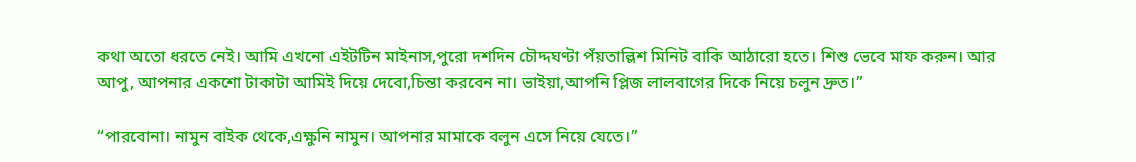কথা অতো ধরতে নেই। আমি এখনো এইটটিন মাইনাস,পুরো দশদিন চৌদ্দঘণ্টা পঁয়তাল্লিশ মিনিট বাকি আঠারো হতে। শিশু ভেবে মাফ করুন। আর আপু, আপনার একশো টাকাটা আমিই দিয়ে দেবো,চিন্তা করবেন না। ভাইয়া,আপনি প্লিজ লালবাগের দিকে নিয়ে চলুন দ্রুত।”

“পারবোনা। নামুন বাইক থেকে,এক্ষুনি নামুন। আপনার মামাকে বলুন এসে নিয়ে যেতে।”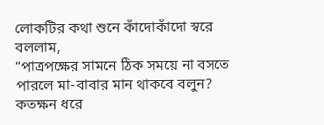লোকটির কথা শুনে কাঁদোকাঁদো স্বরে বললাম,
“পাত্রপক্ষের সামনে ঠিক সময়ে না বসতে পারলে মা-বাবার মান থাকবে বলুন? কতক্ষন ধরে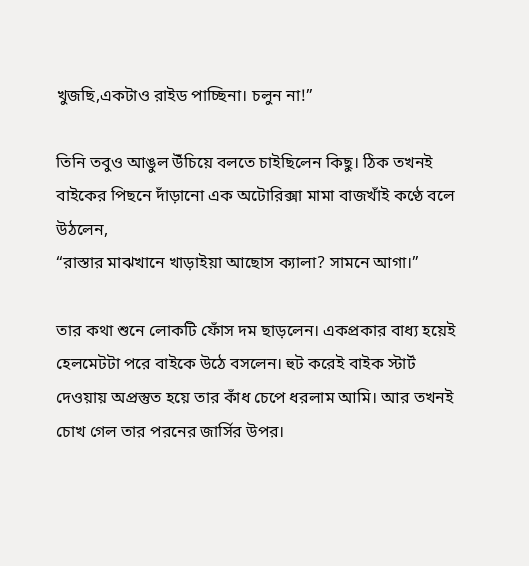খুজছি,একটাও রাইড পাচ্ছিনা। চলুন না!”

তিনি তবুও আঙুল উঁচিয়ে বলতে চাইছিলেন কিছু। ঠিক তখনই বাইকের পিছনে দাঁড়ানো এক অটোরিক্সা মামা বাজখাঁই কণ্ঠে বলে উঠলেন,
“রাস্তার মাঝখানে খাড়াইয়া আছোস ক্যালা? সামনে আগা।”

তার কথা শুনে লোকটি ফোঁস দম ছাড়লেন। একপ্রকার বাধ্য হয়েই হেলমেটটা পরে বাইকে উঠে বসলেন। হুট করেই বাইক স্টার্ট দেওয়ায় অপ্রস্তুত হয়ে তার কাঁধ চেপে ধরলাম আমি। আর তখনই চোখ গেল তার পরনের জার্সির উপর।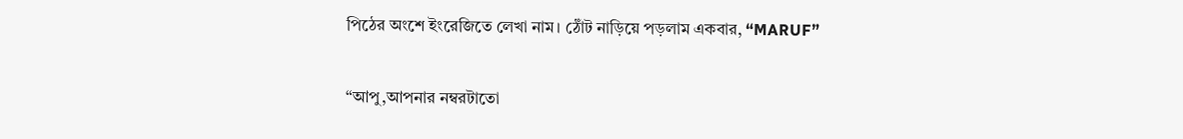পিঠের অংশে ইংরেজিতে লেখা নাম। ঠোঁট নাড়িয়ে পড়লাম একবার, “MARUF”

“আপু,আপনার নম্বরটাতো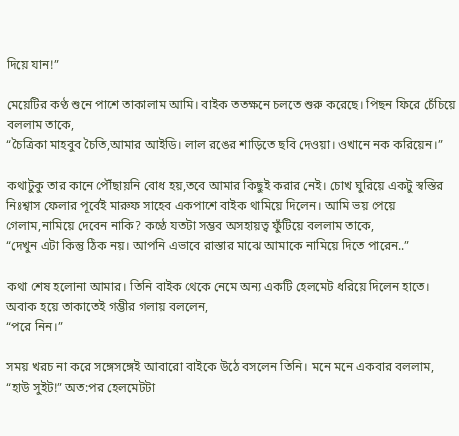দিয়ে যান!”

মেয়েটির কণ্ঠ শুনে পাশে তাকালাম আমি। বাইক ততক্ষনে চলতে শুরু করেছে। পিছন ফিরে চেঁচিয়ে বললাম তাকে,
“চৈত্রিকা মাহবুব চৈতি,আমার আইডি। লাল রঙের শাড়িতে ছবি দেওয়া। ওখানে নক করিয়েন।”

কথাটুকু তার কানে পৌঁছায়নি বোধ হয়,তবে আমার কিছুই করার নেই। চোখ ঘুরিয়ে একটু স্বস্তির নিঃশ্বাস ফেলার পূর্বেই মারুফ সাহেব একপাশে বাইক থামিয়ে দিলেন। আমি ভয় পেয়ে গেলাম,নামিয়ে দেবেন নাকি? কণ্ঠে যতটা সম্ভব অসহায়ত্ব ফুঁটিয়ে বললাম তাকে,
“দেখুন এটা কিন্তু ঠিক নয়। আপনি এভাবে রাস্তার মাঝে আমাকে নামিয়ে দিতে পারেন..”

কথা শেষ হলোনা আমার। তিনি বাইক থেকে নেমে অন্য একটি হেলমেট ধরিয়ে দিলেন হাতে। অবাক হয়ে তাকাতেই গম্ভীর গলায় বললেন,
“পরে নিন।”

সময় খরচ না করে সঙ্গেসঙ্গেই আবারো বাইকে উঠে বসলেন তিনি। মনে মনে একবার বললাম, “হাউ সুইট!” অত:পর হেলমেটটা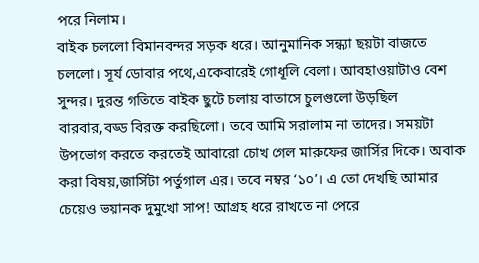পরে নিলাম।
বাইক চললো বিমানবন্দর সড়ক ধরে। আনুমানিক সন্ধ্যা ছয়টা বাজতে চললো। সূর্য ডোবার পথে,একেবারেই গোধূলি বেলা। আবহাওয়াটাও বেশ সুন্দর। দুরন্ত গতিতে বাইক ছুটে চলায় বাতাসে চুলগুলো উড়ছিল বারবার,বড্ড বিরক্ত করছিলো। তবে আমি সরালাম না তাদের। সময়টা উপভোগ করতে করতেই আবারো চোখ গেল মারুফের জার্সির দিকে। অবাক করা বিষয়,জার্সিটা পর্তুগাল এর। তবে নম্বর ‘১০’। এ তো দেখছি আমার চেয়েও ভয়ানক দুমুখো সাপ! আগ্রহ ধরে রাখতে না পেরে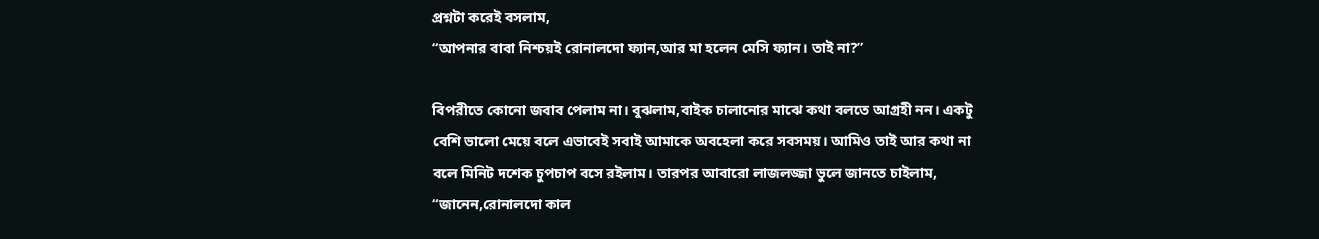প্রশ্নটা করেই বসলাম,
“আপনার বাবা নিশ্চয়ই রোনালদো ফ্যান,আর মা হলেন মেসি ফ্যান। তাই না?”

বিপরীতে কোনো জবাব পেলাম না। বুঝলাম,বাইক চালানোর মাঝে কথা বলতে আগ্রহী নন। একটু বেশি ভালো মেয়ে বলে এভাবেই সবাই আমাকে অবহেলা করে সবসময়। আমিও তাই আর কথা না বলে মিনিট দশেক চুপচাপ বসে রইলাম। তারপর আবারো লাজলজ্জা ভুলে জানতে চাইলাম,
“জানেন,রোনালদো কাল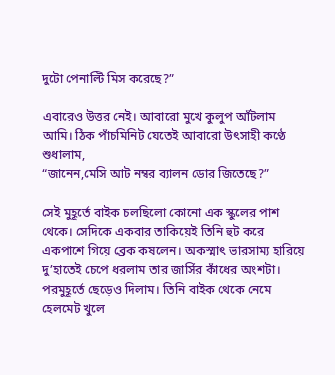দুটো পেনাল্টি মিস করেছে?”

এবারেও উত্তর নেই। আবারো মুখে কুলুপ আঁটলাম আমি। ঠিক পাঁচমিনিট যেতেই আবারো উৎসাহী কণ্ঠে শুধালাম,
“জানেন,মেসি আট নম্বর ব্যালন ডোর জিতেছে?”

সেই মুহূর্তে বাইক চলছিলো কোনো এক স্কুলের পাশ থেকে। সেদিকে একবার তাকিয়েই তিনি হুট করে একপাশে গিয়ে ব্রেক কষলেন। অকস্মাৎ ভারসাম্য হারিয়ে দু’হাতেই চেপে ধরলাম তার জার্সির কাঁধের অংশটা। পরমুহূর্তে ছেড়েও দিলাম। তিনি বাইক থেকে নেমে হেলমেট খুলে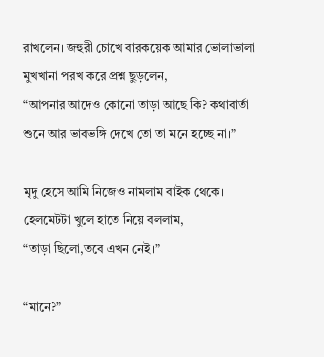রাখলেন। জহুরী চোখে বারকয়েক আমার ভোলাভালা মুখখানা পরখ করে প্রশ্ন ছুড়লেন,
“আপনার আদেও কোনো তাড়া আছে কি? কথাবার্তা শুনে আর ভাবভঙ্গি দেখে তো তা মনে হচ্ছে না।”

মৃদু হেসে আমি নিজেও নামলাম বাইক থেকে। হেলমেটটা খুলে হাতে নিয়ে বললাম,
“তাড়া ছিলো,তবে এখন নেই।”

“মানে?”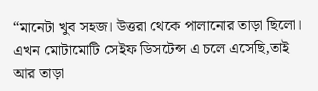“মানেটা খুব সহজ। উত্তরা থেকে পালানোর তাড়া ছিলো। এখন মোটামোটি সেইফ ডিসটেন্স এ চলে এসেছি,তাই আর তাড়া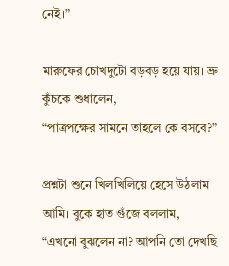নেই।”

মারুফের চোখদুটো বড়বড় হয়ে যায়। ভ্রু কুঁচকে শুধালেন,
“পাত্রপক্ষের সামনে তাহলে কে বসবে?”

প্রশ্নটা শুনে খিলখিলিয়ে হেসে উঠলাম আমি। বুকে হাত গুঁজে বললাম,
“এখনো বুঝলেন না? আপনি তো দেখছি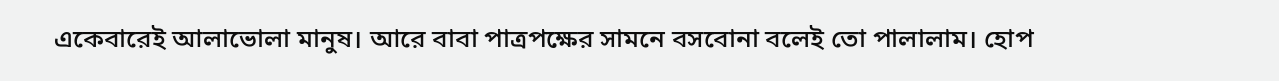একেবারেই আলাভোলা মানুষ। আরে বাবা পাত্রপক্ষের সামনে বসবোনা বলেই তো পালালাম। হোপ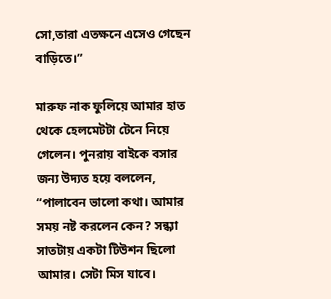সো,তারা এতক্ষনে এসেও গেছেন বাড়িতে।”

মারুফ নাক ফুলিয়ে আমার হাত থেকে হেলমেটটা টেনে নিয়ে গেলেন। পুনরায় বাইকে বসার জন্য উদ্যত হয়ে বললেন,
“পালাবেন ভালো কথা। আমার সময় নষ্ট করলেন কেন? সন্ধ্যা সাতটায় একটা টিউশন ছিলো আমার। সেটা মিস যাবে।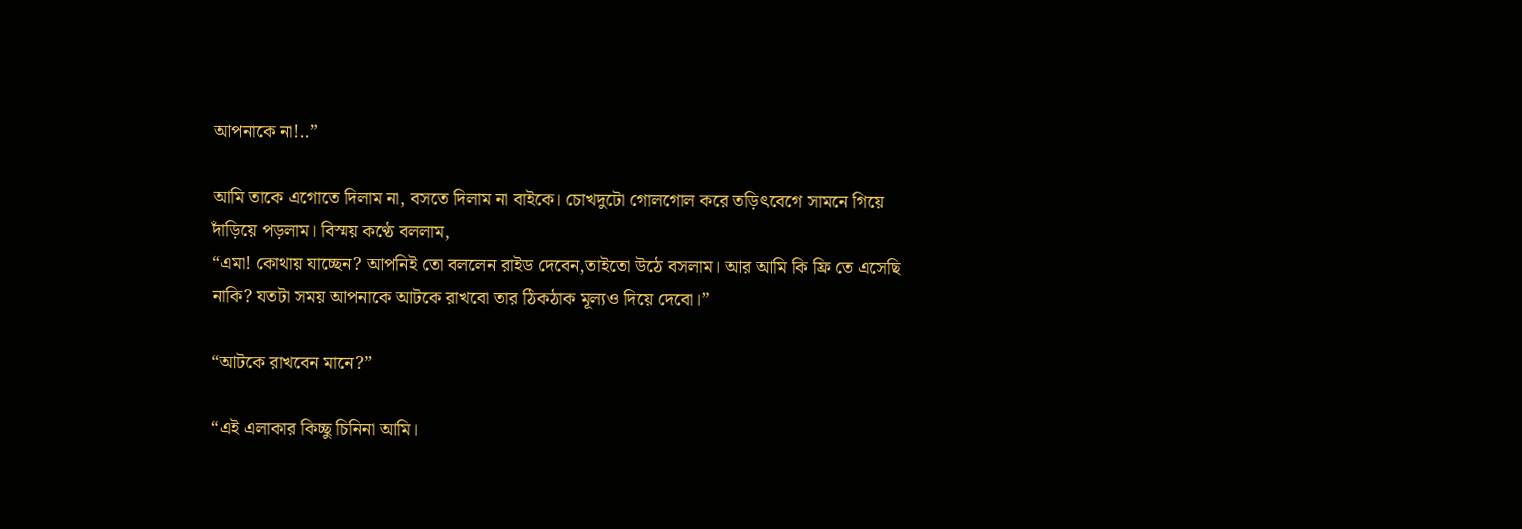আপনাকে না!..”

আমি তাকে এগোতে দিলাম না, বসতে দিলাম না বাইকে। চোখদুটো গোলগোল করে তড়িৎবেগে সামনে গিয়ে দাঁড়িয়ে পড়লাম। বিস্ময় কণ্ঠে বললাম,
“এমা! কোথায় যাচ্ছেন? আপনিই তো বললেন রাইড দেবেন,তাইতো উঠে বসলাম। আর আমি কি ফ্রি তে এসেছি নাকি? যতটা সময় আপনাকে আটকে রাখবো তার ঠিকঠাক মূল্যও দিয়ে দেবো।”

“আটকে রাখবেন মানে?”

“এই এলাকার কিচ্ছু চিনিনা আমি।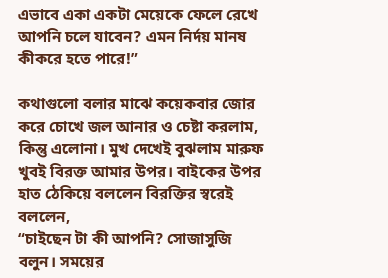এভাবে একা একটা মেয়েকে ফেলে রেখে আপনি চলে যাবেন? এমন নির্দয় মানষ কীকরে হতে পারে!”

কথাগুলো বলার মাঝে কয়েকবার জোর করে চোখে জল আনার ও চেষ্টা করলাম, কিন্তু এলোনা। মুখ দেখেই বুঝলাম মারুফ খুবই বিরক্ত আমার উপর। বাইকের উপর হাত ঠেকিয়ে বললেন বিরক্তির স্বরেই বললেন,
“চাইছেন টা কী আপনি? সোজাসুজি বলুন। সময়ের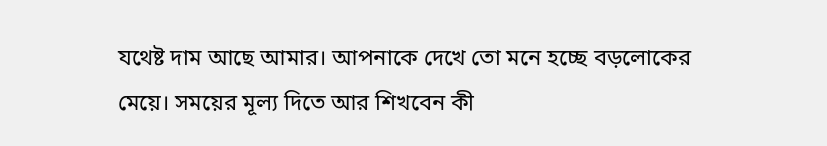যথেষ্ট দাম আছে আমার। আপনাকে দেখে তো মনে হচ্ছে বড়লোকের মেয়ে। সময়ের মূল্য দিতে আর শিখবেন কী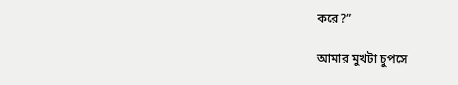করে?”

আমার মুখটা চুপসে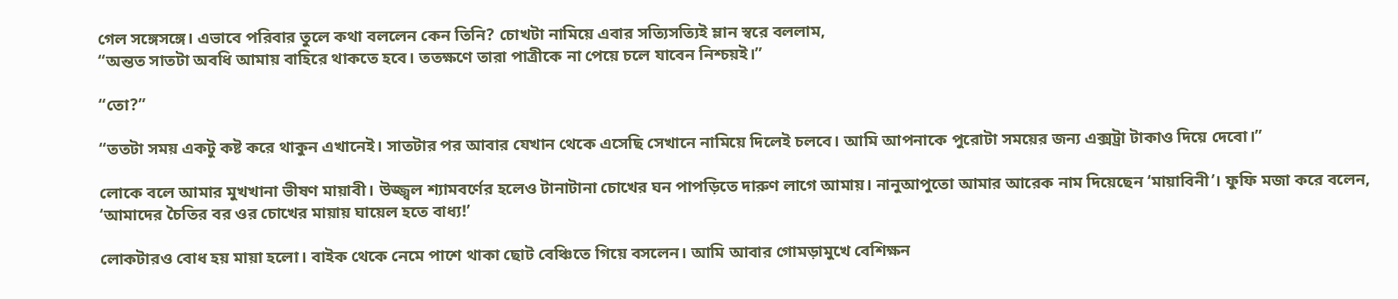গেল সঙ্গেসঙ্গে। এভাবে পরিবার তুলে কথা বললেন কেন তিনি? চোখটা নামিয়ে এবার সত্যিসত্যিই ম্লান স্বরে বললাম,
“অন্তত সাতটা অবধি আমায় বাহিরে থাকতে হবে। ততক্ষণে তারা পাত্রীকে না পেয়ে চলে যাবেন নিশ্চয়ই।”

“তো?”

“ততটা সময় একটু কষ্ট করে থাকুন এখানেই। সাতটার পর আবার যেখান থেকে এসেছি সেখানে নামিয়ে দিলেই চলবে। আমি আপনাকে পুরোটা সময়ের জন্য এক্সট্রা টাকাও দিয়ে দেবো।”

লোকে বলে আমার মুখখানা ভীষণ মায়াবী। উজ্জ্বল শ্যামবর্ণের হলেও টানাটানা চোখের ঘন পাপড়িতে দারুণ লাগে আমায়। নানুআপুতো আমার আরেক নাম দিয়েছেন ‘মায়াবিনী’। ফুফি মজা করে বলেন, ‘আমাদের চৈতির বর ওর চোখের মায়ায় ঘায়েল হতে বাধ্য!’

লোকটারও বোধ হয় মায়া হলো। বাইক থেকে নেমে পাশে থাকা ছোট বেঞ্চিতে গিয়ে বসলেন। আমি আবার গোমড়ামুখে বেশিক্ষন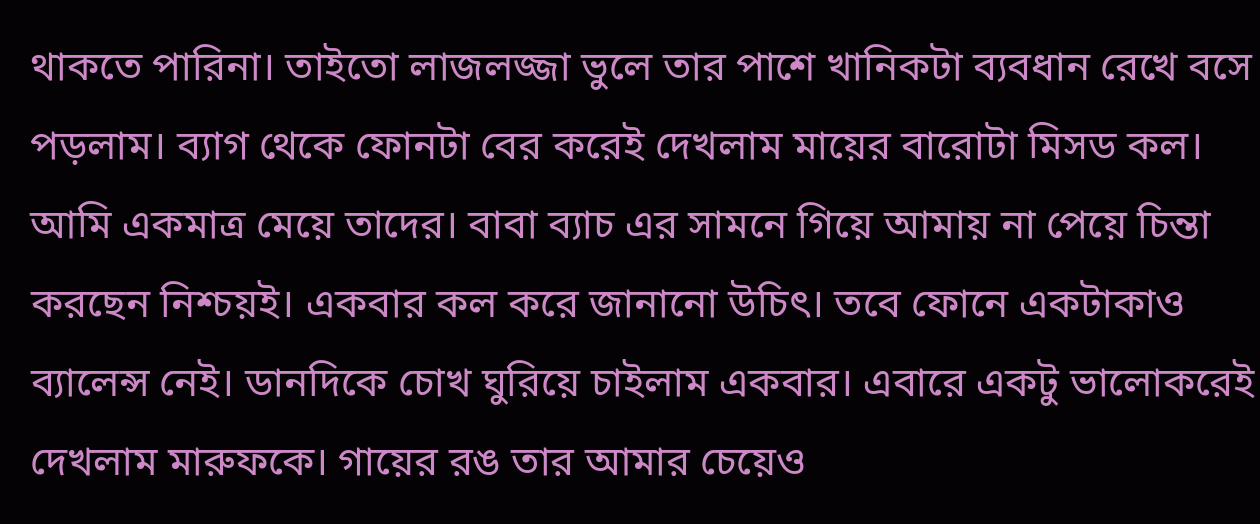থাকতে পারিনা। তাইতো লাজলজ্জা ভুলে তার পাশে খানিকটা ব্যবধান রেখে বসে পড়লাম। ব্যাগ থেকে ফোনটা বের করেই দেখলাম মায়ের বারোটা মিসড কল। আমি একমাত্র মেয়ে তাদের। বাবা ব্যাচ এর সামনে গিয়ে আমায় না পেয়ে চিন্তা করছেন নিশ্চয়ই। একবার কল করে জানানো উচিৎ। তবে ফোনে একটাকাও ব্যালেন্স নেই। ডানদিকে চোখ ঘুরিয়ে চাইলাম একবার। এবারে একটু ভালোকরেই দেখলাম মারুফকে। গায়ের রঙ তার আমার চেয়েও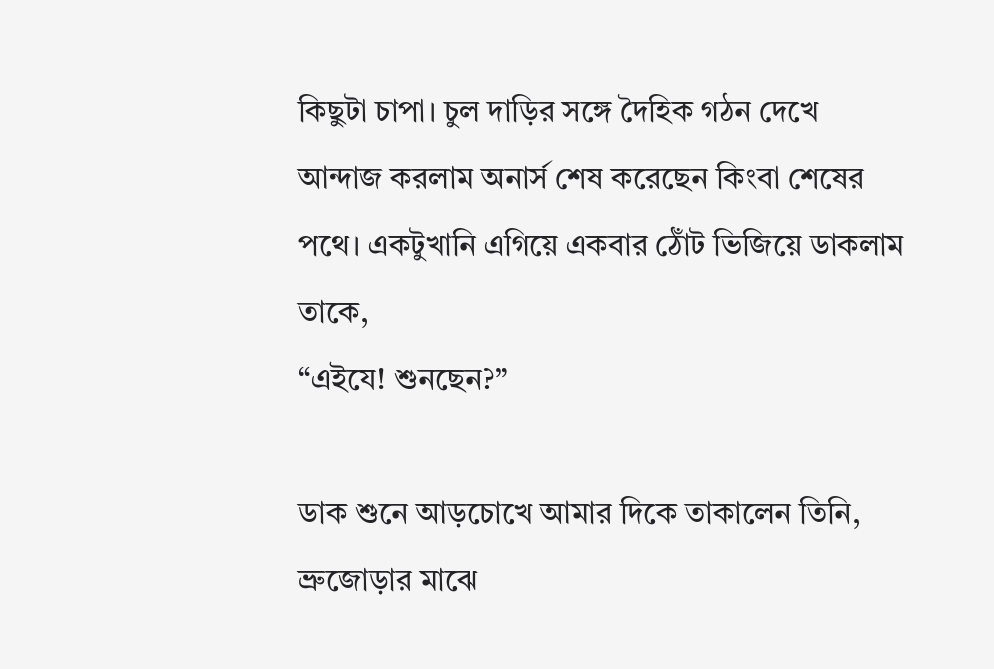কিছুটা চাপা। চুল দাড়ির সঙ্গে দৈহিক গঠন দেখে আন্দাজ করলাম অনার্স শেষ করেছেন কিংবা শেষের পথে। একটুখানি এগিয়ে একবার ঠোঁট ভিজিয়ে ডাকলাম তাকে,
“এইযে! শুনছেন?”

ডাক শুনে আড়চোখে আমার দিকে তাকালেন তিনি, ভ্রুজোড়ার মাঝে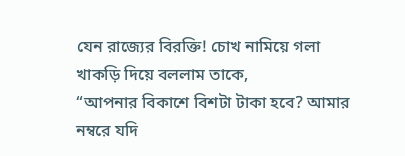যেন রাজ্যের বিরক্তি! চোখ নামিয়ে গলা খাকড়ি দিয়ে বললাম তাকে,
“আপনার বিকাশে বিশটা টাকা হবে? আমার নম্বরে যদি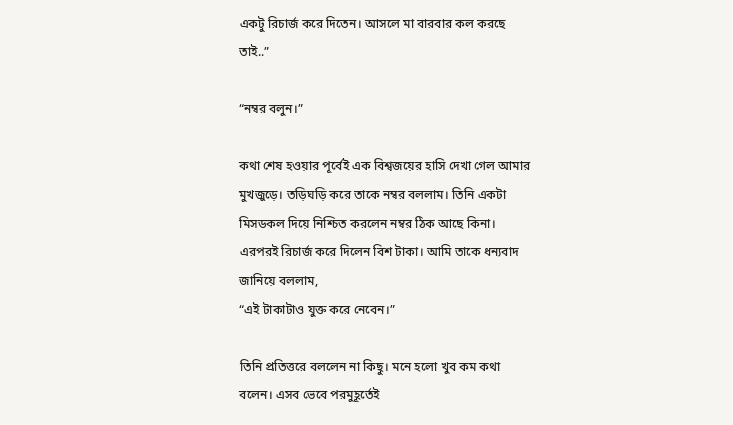একটু রিচার্জ করে দিতেন। আসলে মা বারবার কল করছে তাই..”

“নম্বর বলুন।”

কথা শেষ হওয়ার পূর্বেই এক বিশ্বজয়ের হাসি দেখা গেল আমার মুখজুড়ে। তড়িঘড়ি করে তাকে নম্বর বললাম। তিনি একটা মিসডকল দিয়ে নিশ্চিত করলেন নম্বর ঠিক আছে কিনা। এরপরই রিচার্জ করে দিলেন বিশ টাকা। আমি তাকে ধন্যবাদ জানিয়ে বললাম,
“এই টাকাটাও যুক্ত করে নেবেন।”

তিনি প্রতিত্তরে বললেন না কিছু। মনে হলো খুব কম কথা বলেন। এসব ভেবে পরমুহূর্তেই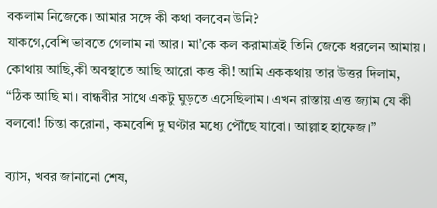বকলাম নিজেকে। আমার সঙ্গে কী কথা বলবেন উনি?
যাকগে,বেশি ভাবতে গেলাম না আর। মা’কে কল করামাত্রই তিনি জেকে ধরলেন আমায়। কোথায় আছি,কী অবস্থাতে আছি আরো কত্ত কী! আমি এককথায় তার উত্তর দিলাম,
“ঠিক আছি মা। বান্ধবীর সাথে একটু ঘুড়তে এসেছিলাম। এখন রাস্তায় এত্ত জ্যাম যে কী বলবো! চিন্তা করোনা, কমবেশি দু ঘণ্টার মধ্যে পৌঁছে যাবো। আল্লাহ হাফেজ।”

ব্যাস, খবর জানানো শেষ,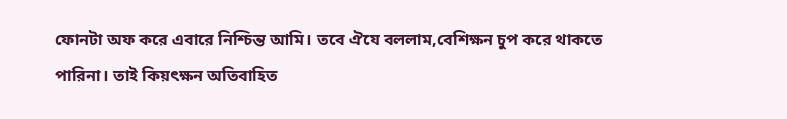ফোনটা অফ করে এবারে নিশ্চিন্ত আমি। তবে ঐযে বললাম,বেশিক্ষন চুপ করে থাকতে পারিনা। তাই কিয়ৎক্ষন অতিবাহিত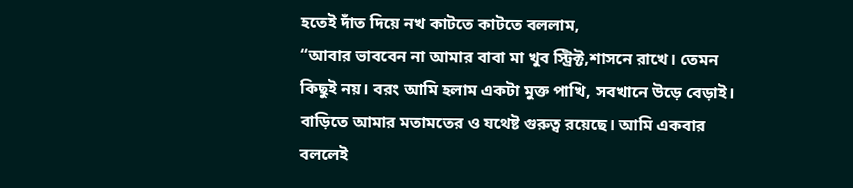হতেই দাঁত দিয়ে নখ কাটতে কাটতে বললাম,
“আবার ভাববেন না আমার বাবা মা খুব স্ট্রিক্ট,শাসনে রাখে। তেমন কিছুই নয়। বরং আমি হলাম একটা মুক্ত পাখি, সবখানে উড়ে বেড়াই। বাড়িতে আমার মতামতের ও যথেষ্ট গুরুত্ব রয়েছে। আমি একবার বললেই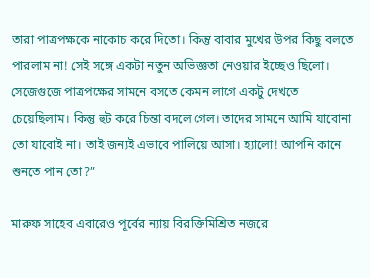তারা পাত্রপক্ষকে নাকোচ করে দিতো। কিন্তু বাবার মুখের উপর কিছু বলতে পারলাম না! সেই সঙ্গে একটা নতুন অভিজ্ঞতা নেওয়ার ইচ্ছেও ছিলো। সেজেগুজে পাত্রপক্ষের সামনে বসতে কেমন লাগে একটু দেখতে চেয়েছিলাম। কিন্তু হুট করে চিন্তা বদলে গেল। তাদের সামনে আমি যাবোনা তো যাবোই না। তাই জন্যই এভাবে পালিয়ে আসা। হ্যালো! আপনি কানে শুনতে পান তো?”

মারুফ সাহেব এবারেও পূর্বের ন্যায় বিরক্তিমিশ্রিত নজরে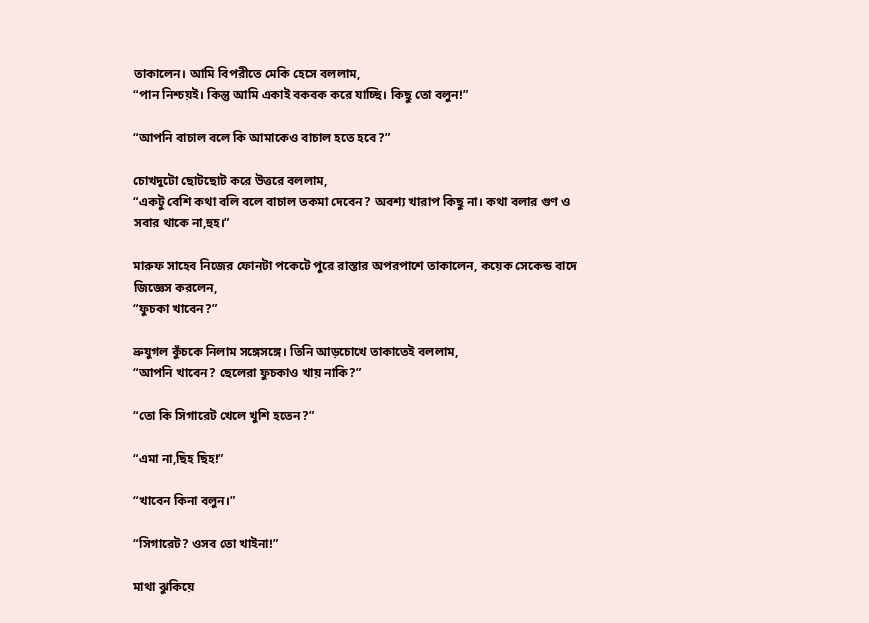তাকালেন। আমি বিপরীতে মেকি হেসে বললাম,
“পান নিশ্চয়ই। কিন্তু আমি একাই বকবক করে যাচ্ছি। কিছু তো বলুন!”

“আপনি বাচাল বলে কি আমাকেও বাচাল হতে হবে?”

চোখদুটো ছোটছোট করে উত্তরে বললাম,
“একটু বেশি কথা বলি বলে বাচাল তকমা দেবেন? অবশ্য খারাপ কিছু না। কথা বলার গুণ ও সবার থাকে না,হুহ।”

মারুফ সাহেব নিজের ফোনটা পকেটে পুরে রাস্তার অপরপাশে তাকালেন, কয়েক সেকেন্ড বাদে জিজ্ঞেস করলেন,
“ফুচকা খাবেন?”

ভ্রুযুগল কুঁচকে নিলাম সঙ্গেসঙ্গে। তিনি আড়চোখে তাকাতেই বললাম,
“আপনি খাবেন? ছেলেরা ফুচকাও খায় নাকি?”

“তো কি সিগারেট খেলে খুশি হতেন?”

“এমা না,ছিহ ছিহ!”

“খাবেন কিনা বলুন।”

“সিগারেট? ওসব তো খাইনা!”

মাথা ঝুকিয়ে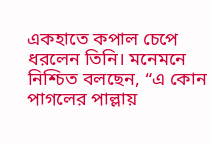একহাতে কপাল চেপে ধরলেন তিনি। মনেমনে নিশ্চিত বলছেন, “এ কোন পাগলের পাল্লায়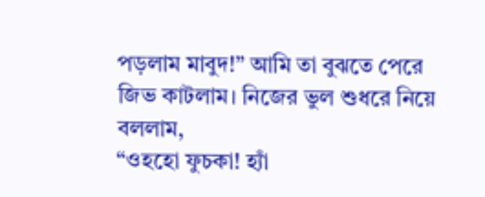পড়লাম মাবুদ!” আমি তা বুঝতে পেরে জিভ কাটলাম। নিজের ভুল শুধরে নিয়ে বললাম,
“ওহহো ফুচকা! হ্যাঁ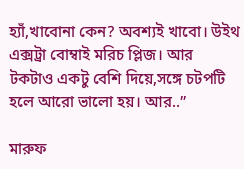হ্যাঁ,খাবোনা কেন? অবশ্যই খাবো। উইথ এক্সট্রা বোম্বাই মরিচ প্লিজ। আর টকটাও একটু বেশি দিয়ে,সঙ্গে চটপটি হলে আরো ভালো হয়। আর..”

মারুফ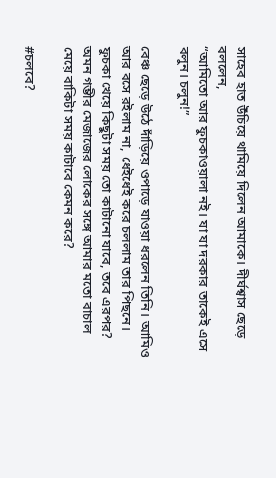সাহেব হাত উঁচিয়ে থামিয়ে দিলেন আমাকে। দীর্ঘশ্বাস ছেড়ে বললেন,
“আমিতো আর ফুচকাওয়ালা নই। যা যা দরকার তাকেই এসে বলুন। চলুন!”

বেঞ্চ ছেড়ে উঠে দাঁড়িয়ে ওপাড়ে যাওয়া ধরলেন তিনি। আমিও আর বসে রইলাম না, ধেইধেই করে চললাম তার পিছনে। ফুচকা খেয়ে কিছুটা সময় তো কাটানো যাবে, তবে এরপর? অমন গম্ভীর মেজাজের লোকের সঙ্গে আমার মতো বাচাল মেয়ে বাকিটা সময় কাটাবে কেমন করে?

#চলবে?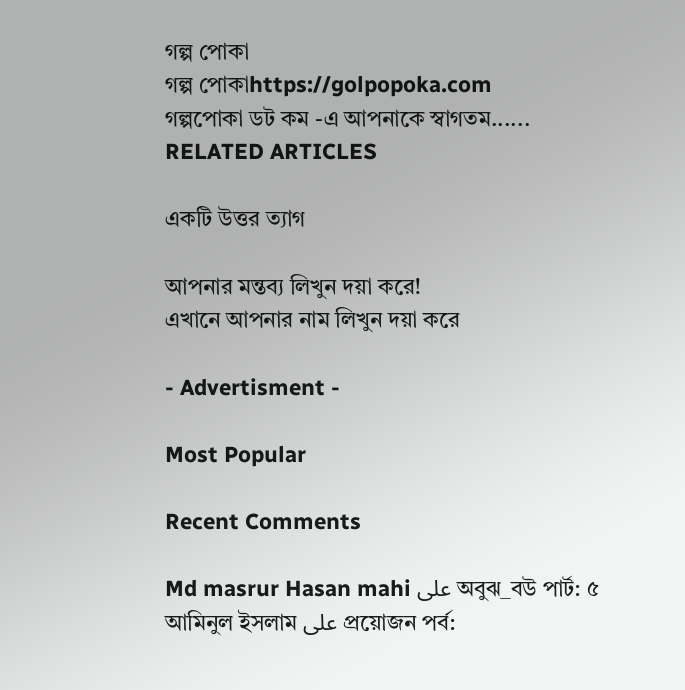গল্প পোকা
গল্প পোকাhttps://golpopoka.com
গল্পপোকা ডট কম -এ আপনাকে স্বাগতম......
RELATED ARTICLES

একটি উত্তর ত্যাগ

আপনার মন্তব্য লিখুন দয়া করে!
এখানে আপনার নাম লিখুন দয়া করে

- Advertisment -

Most Popular

Recent Comments

Md masrur Hasan mahi على অবুঝ_বউ পার্ট: ৫
আমিনুল ইসলাম على প্রয়োজন পর্ব: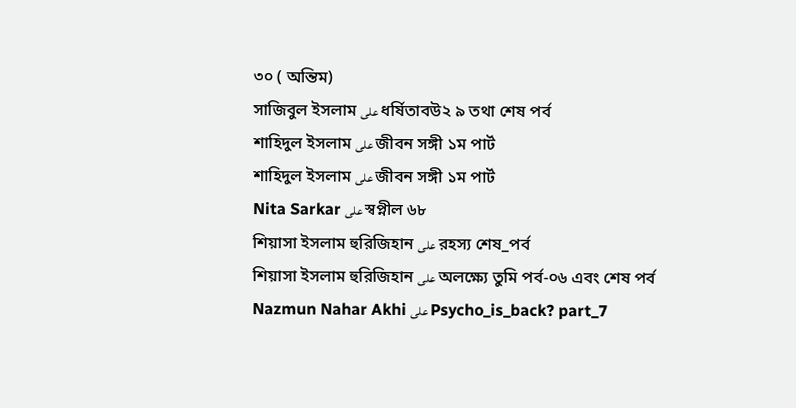৩০ ( অন্তিম)
সাজিবুল ইসলাম على ধর্ষিতাবউ২ ৯ তথা শেষ পর্ব
শাহিদুল ইসলাম على জীবন সঙ্গী ১ম পার্ট
শাহিদুল ইসলাম على জীবন সঙ্গী ১ম পার্ট
Nita Sarkar على স্বপ্নীল ৬৮
শিয়াসা ইসলাম হুরিজিহান على রহস্য শেষ_পর্ব
শিয়াসা ইসলাম হুরিজিহান على অলক্ষ্যে তুমি পর্ব-০৬ এবং শেষ পর্ব
Nazmun Nahar Akhi على Psycho_is_back? part_7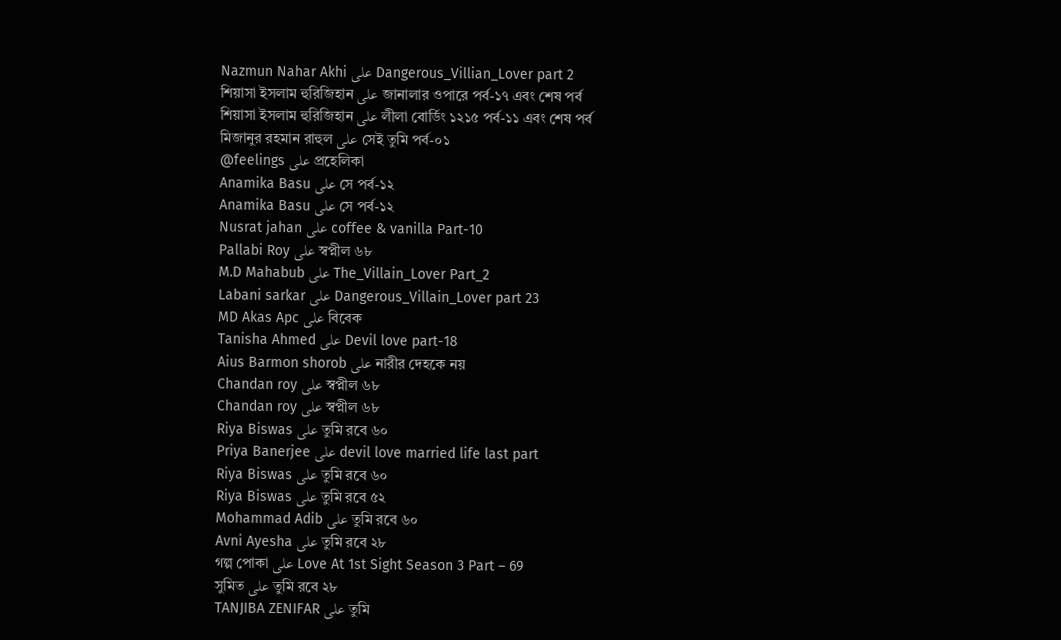Nazmun Nahar Akhi على Dangerous_Villian_Lover part 2
শিয়াসা ইসলাম হুরিজিহান على জানালার ওপারে পর্ব-১৭ এবং শেষ পর্ব
শিয়াসা ইসলাম হুরিজিহান على লীলা বোর্ডিং ১২১৫ পর্ব-১১ এবং শেষ পর্ব
মিজানুর রহমান রাহুল على সেই তুমি পর্ব-০১
@feelings على প্রহেলিকা
Anamika Basu على সে পর্ব-১২
Anamika Basu على সে পর্ব-১২
Nusrat jahan على coffee & vanilla Part-10
Pallabi Roy على স্বপ্নীল ৬৮
M.D Mahabub على The_Villain_Lover Part_2
Labani sarkar على Dangerous_Villain_Lover part 23
MD Akas Apc على বিবেক
Tanisha Ahmed على Devil love part-18
Aius Barmon shorob على নারীর দেহকে নয়
Chandan roy على স্বপ্নীল ৬৮
Chandan roy على স্বপ্নীল ৬৮
Riya Biswas على তুমি রবে ৬০
Priya Banerjee على devil love married life last part
Riya Biswas على তুমি রবে ৬০
Riya Biswas على তুমি রবে ৫২
Mohammad Adib على তুমি রবে ৬০
Avni Ayesha على তুমি রবে ২৮
গল্প পোকা على Love At 1st Sight Season 3 Part – 69
সুমিত على তুমি রবে ২৮
TANJIBA ZENIFAR على তুমি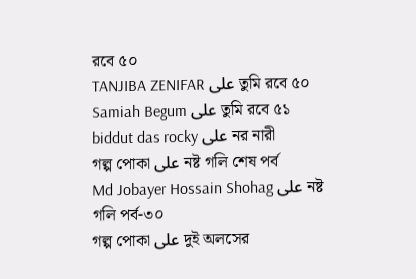রবে ৫০
TANJIBA ZENIFAR على তুমি রবে ৫০
Samiah Begum على তুমি রবে ৫১
biddut das rocky على নর নারী
গল্প পোকা على নষ্ট গলি শেষ পর্ব
Md Jobayer Hossain Shohag على নষ্ট গলি পর্ব-৩০
গল্প পোকা على দুই অলসের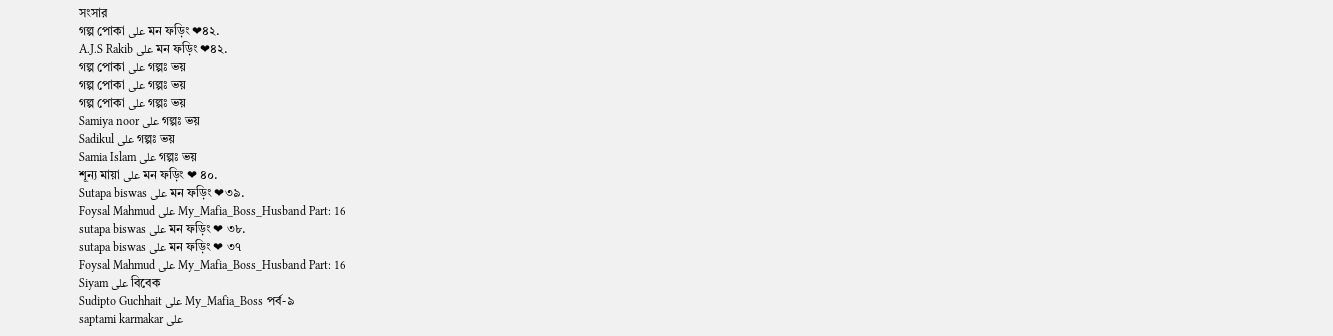সংসার
গল্প পোকা على মন ফড়িং ❤৪২.
A.J.S Rakib على মন ফড়িং ❤৪২.
গল্প পোকা على গল্পঃ ভয়
গল্প পোকা على গল্পঃ ভয়
গল্প পোকা على গল্পঃ ভয়
Samiya noor على গল্পঃ ভয়
Sadikul على গল্পঃ ভয়
Samia Islam على গল্পঃ ভয়
শূন্য মায়া على মন ফড়িং ❤ ৪০.
Sutapa biswas على মন ফড়িং ❤৩৯.
Foysal Mahmud على My_Mafia_Boss_Husband Part: 16
sutapa biswas على মন ফড়িং ❤ ৩৮.
sutapa biswas على মন ফড়িং ❤ ৩৭
Foysal Mahmud على My_Mafia_Boss_Husband Part: 16
Siyam على বিবেক
Sudipto Guchhait على My_Mafia_Boss পর্ব-৯
saptami karmakar على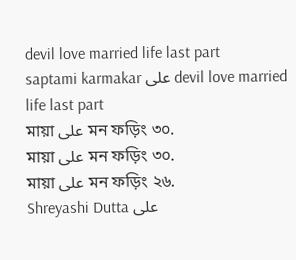devil love married life last part
saptami karmakar على devil love married life last part
মায়া على মন ফড়িং ৩০.
মায়া على মন ফড়িং ৩০.
মায়া على মন ফড়িং ২৬.
Shreyashi Dutta على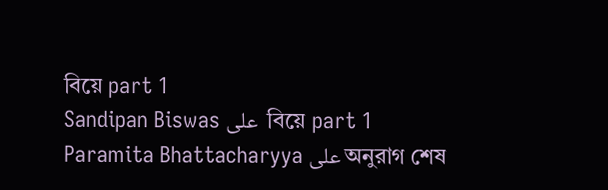বিয়ে part 1
Sandipan Biswas على  বিয়ে part 1
Paramita Bhattacharyya على অনুরাগ শেষ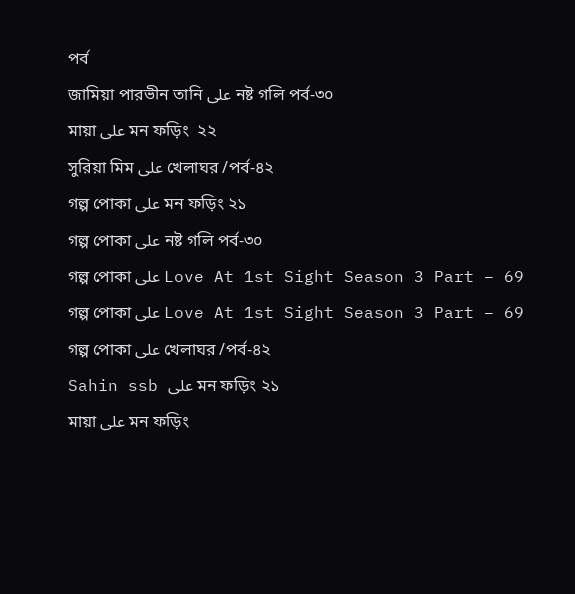পর্ব
জামিয়া পারভীন তানি على নষ্ট গলি পর্ব-৩০
মায়া على মন ফড়িং  ২২
সুরিয়া মিম على খেলাঘর /পর্ব-৪২
গল্প পোকা على মন ফড়িং ২১
গল্প পোকা على নষ্ট গলি পর্ব-৩০
গল্প পোকা على Love At 1st Sight Season 3 Part – 69
গল্প পোকা على Love At 1st Sight Season 3 Part – 69
গল্প পোকা على খেলাঘর /পর্ব-৪২
Sahin ssb على মন ফড়িং ২১
মায়া على মন ফড়িং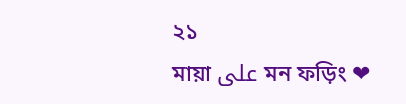২১
মায়া على মন ফড়িং ❤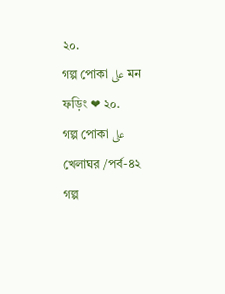২০.
গল্প পোকা على মন ফড়িং ❤ ২০.
গল্প পোকা على খেলাঘর /পর্ব-৪২
গল্প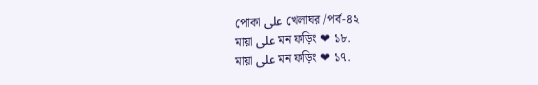পোকা على খেলাঘর /পর্ব-৪২
মায়া على মন ফড়িং ❤ ১৮.
মায়া على মন ফড়িং ❤ ১৭.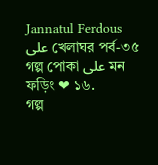Jannatul Ferdous على খেলাঘর পর্ব-৩৫
গল্প পোকা على মন ফড়িং ❤ ১৬.
গল্প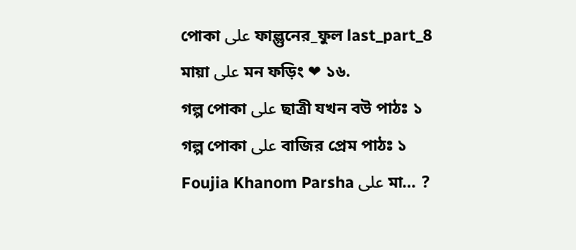পোকা على ফাল্গুনের_ফুল last_part_8
মায়া على মন ফড়িং ❤ ১৬.
গল্প পোকা على ছাত্রী যখন বউ পাঠঃ ১
গল্প পোকা على বাজির প্রেম পাঠঃ ১
Foujia Khanom Parsha على মা… ?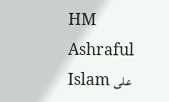HM Ashraful Islam على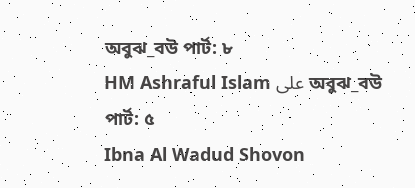অবুঝ_বউ পার্ট: ৮
HM Ashraful Islam على অবুঝ_বউ পার্ট: ৫
Ibna Al Wadud Shovon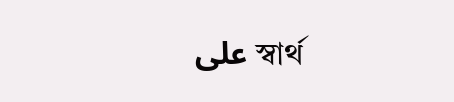على স্বার্থ